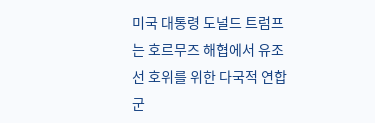미국 대통령 도널드 트럼프는 호르무즈 해협에서 유조선 호위를 위한 다국적 연합군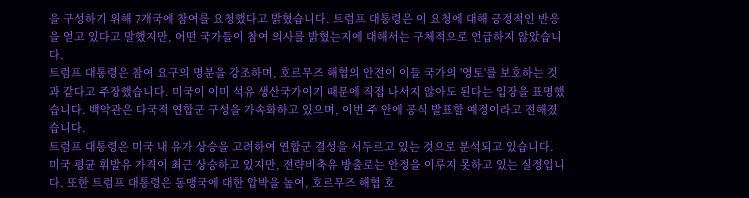을 구성하기 위해 7개국에 참여를 요청했다고 밝혔습니다. 트럼프 대통령은 이 요청에 대해 긍정적인 반응을 얻고 있다고 말했지만, 어떤 국가들이 참여 의사를 밝혔는지에 대해서는 구체적으로 언급하지 않았습니다.
트럼프 대통령은 참여 요구의 명분을 강조하며, 호르무즈 해협의 안전이 이들 국가의 '영토'를 보호하는 것과 같다고 주장했습니다. 미국이 이미 석유 생산국가이기 때문에 직접 나서지 않아도 된다는 입장을 표명했습니다. 백악관은 다국적 연합군 구성을 가속화하고 있으며, 이번 주 안에 공식 발표할 예정이라고 전해졌습니다.
트럼프 대통령은 미국 내 유가 상승을 고려하여 연합군 결성을 서두르고 있는 것으로 분석되고 있습니다. 미국 평균 휘발유 가격이 최근 상승하고 있지만, 전략비축유 방출로는 안정을 이루지 못하고 있는 실정입니다. 또한 트럼프 대통령은 동맹국에 대한 압박을 높여, 호르무즈 해협 호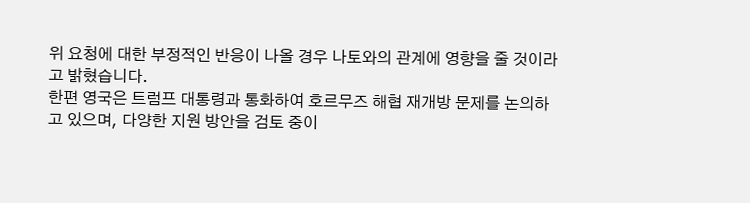위 요청에 대한 부정적인 반응이 나올 경우 나토와의 관계에 영향을 줄 것이라고 밝혔습니다.
한편 영국은 트럼프 대통령과 통화하여 호르무즈 해협 재개방 문제를 논의하고 있으며, 다양한 지원 방안을 검토 중이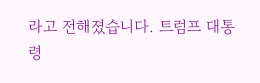라고 전해졌습니다. 트럼프 대통령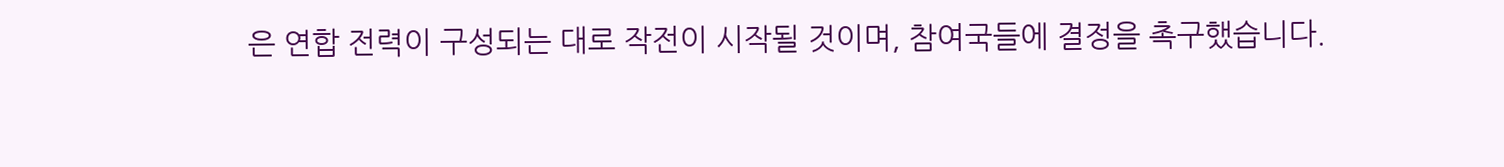은 연합 전력이 구성되는 대로 작전이 시작될 것이며, 참여국들에 결정을 촉구했습니다.